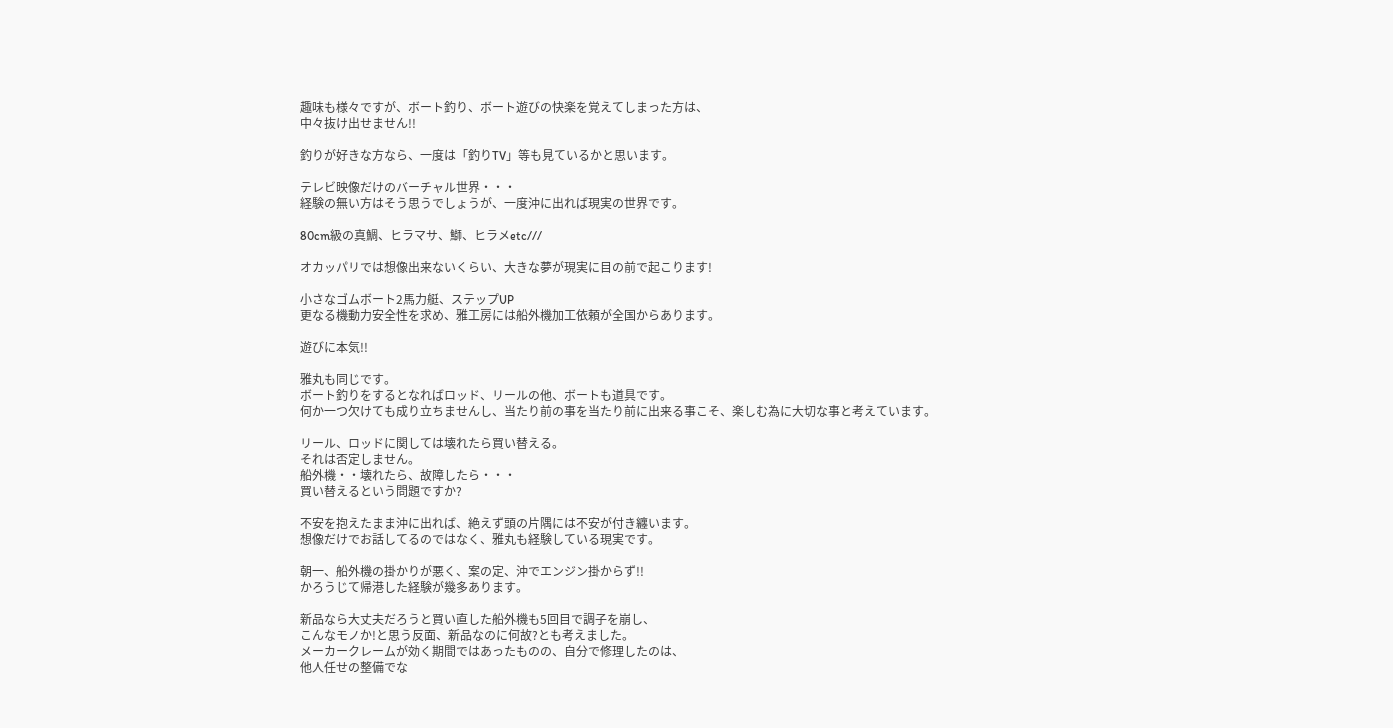趣味も様々ですが、ボート釣り、ボート遊びの快楽を覚えてしまった方は、
中々抜け出せません!!

釣りが好きな方なら、一度は「釣りTV」等も見ているかと思います。

テレビ映像だけのバーチャル世界・・・
経験の無い方はそう思うでしょうが、一度沖に出れば現実の世界です。

80cm級の真鯛、ヒラマサ、鰤、ヒラメetc///

オカッパリでは想像出来ないくらい、大きな夢が現実に目の前で起こります!

小さなゴムボート2馬力艇、ステップUP
更なる機動力安全性を求め、雅工房には船外機加工依頼が全国からあります。

遊びに本気!!

雅丸も同じです。
ボート釣りをするとなればロッド、リールの他、ボートも道具です。
何か一つ欠けても成り立ちませんし、当たり前の事を当たり前に出来る事こそ、楽しむ為に大切な事と考えています。

リール、ロッドに関しては壊れたら買い替える。
それは否定しません。
船外機・・壊れたら、故障したら・・・
買い替えるという問題ですか?

不安を抱えたまま沖に出れば、絶えず頭の片隅には不安が付き纏います。
想像だけでお話してるのではなく、雅丸も経験している現実です。

朝一、船外機の掛かりが悪く、案の定、沖でエンジン掛からず!!
かろうじて帰港した経験が幾多あります。

新品なら大丈夫だろうと買い直した船外機も5回目で調子を崩し、
こんなモノか!と思う反面、新品なのに何故?とも考えました。
メーカークレームが効く期間ではあったものの、自分で修理したのは、
他人任せの整備でな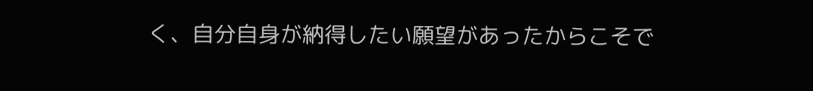く、自分自身が納得したい願望があったからこそで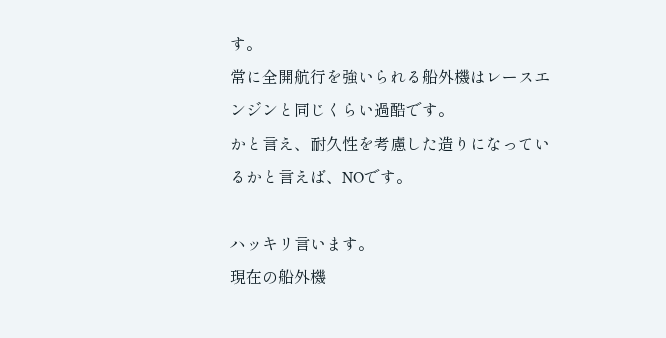す。
常に全開航行を強いられる船外機はレースエンジンと同じくらい過酷です。
かと言え、耐久性を考慮した造りになっているかと言えば、NOです。

ハッキリ言います。
現在の船外機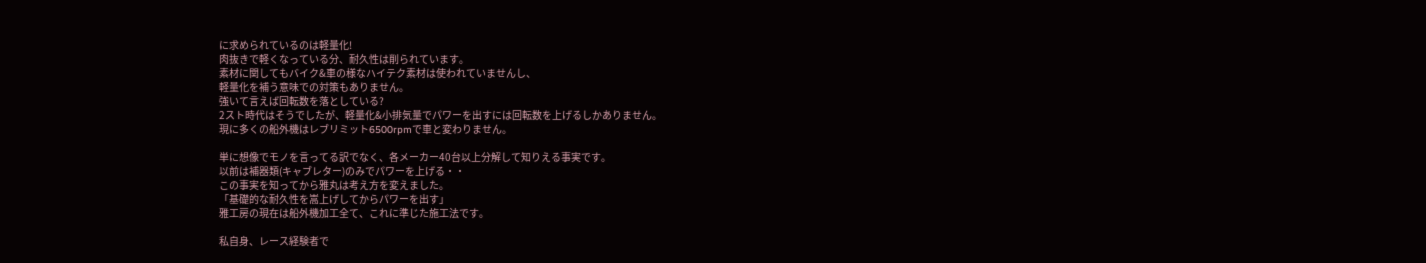に求められているのは軽量化!
肉抜きで軽くなっている分、耐久性は削られています。
素材に関してもバイク&車の様なハイテク素材は使われていませんし、
軽量化を補う意味での対策もありません。
強いて言えば回転数を落としている?
2スト時代はそうでしたが、軽量化&小排気量でパワーを出すには回転数を上げるしかありません。
現に多くの船外機はレブリミット6500rpmで車と変わりません。

単に想像でモノを言ってる訳でなく、各メーカー40台以上分解して知りえる事実です。
以前は補器類(キャブレター)のみでパワーを上げる・・
この事実を知ってから雅丸は考え方を変えました。
「基礎的な耐久性を嵩上げしてからパワーを出す」
雅工房の現在は船外機加工全て、これに準じた施工法です。

私自身、レース経験者で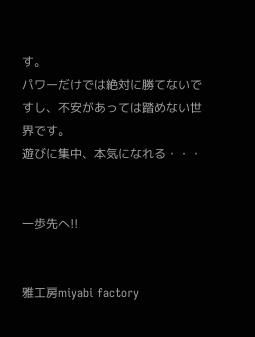す。
パワーだけでは絶対に勝てないですし、不安があっては踏めない世界です。
遊びに集中、本気になれる・・・


一歩先へ!!


雅工房miyabi factory